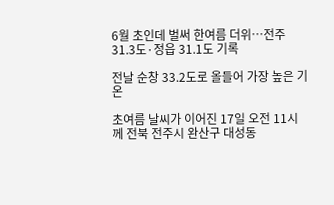6월 초인데 벌써 한여름 더위…전주 31.3도·정읍 31.1도 기록

전날 순창 33.2도로 올들어 가장 높은 기온

초여름 날씨가 이어진 17일 오전 11시께 전북 전주시 완산구 대성동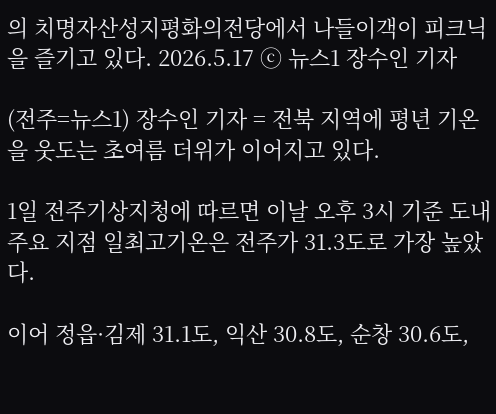의 치명자산성지평화의전당에서 나들이객이 피크닉을 즐기고 있다. 2026.5.17 ⓒ 뉴스1 장수인 기자

(전주=뉴스1) 장수인 기자 = 전북 지역에 평년 기온을 웃도는 초여름 더위가 이어지고 있다.

1일 전주기상지청에 따르면 이날 오후 3시 기준 도내 주요 지점 일최고기온은 전주가 31.3도로 가장 높았다.

이어 정읍·김제 31.1도, 익산 30.8도, 순창 30.6도,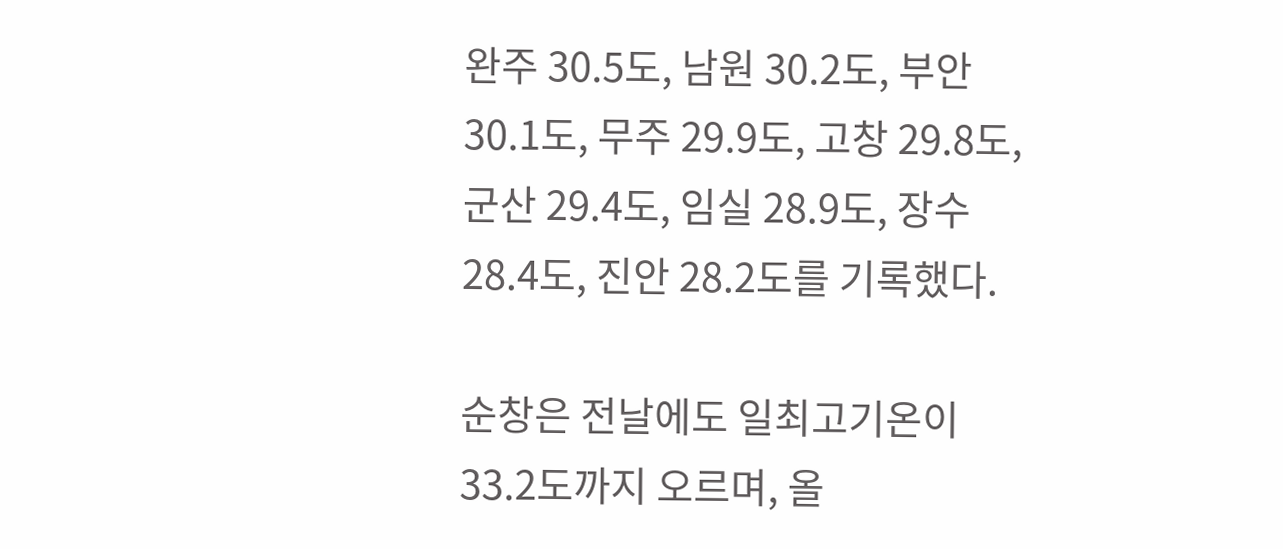완주 30.5도, 남원 30.2도, 부안 30.1도, 무주 29.9도, 고창 29.8도, 군산 29.4도, 임실 28.9도, 장수 28.4도, 진안 28.2도를 기록했다.

순창은 전날에도 일최고기온이 33.2도까지 오르며, 올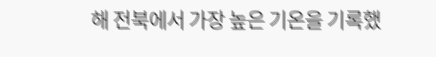해 전북에서 가장 높은 기온을 기록했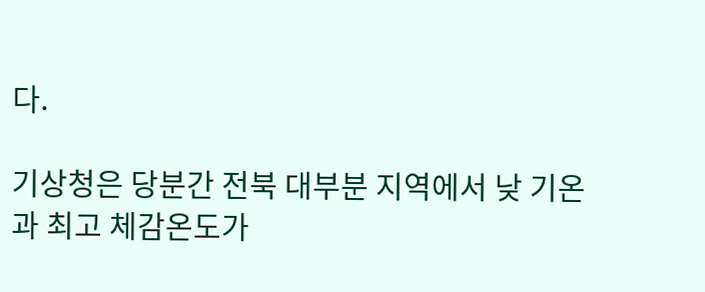다.

기상청은 당분간 전북 대부분 지역에서 낮 기온과 최고 체감온도가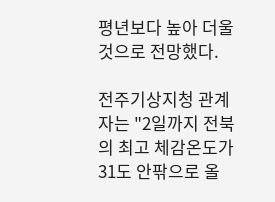평년보다 높아 더울 것으로 전망했다.

전주기상지청 관계자는 "2일까지 전북의 최고 체감온도가 31도 안팎으로 올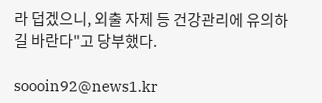라 덥겠으니, 외출 자제 등 건강관리에 유의하길 바란다"고 당부했다.

soooin92@news1.kr